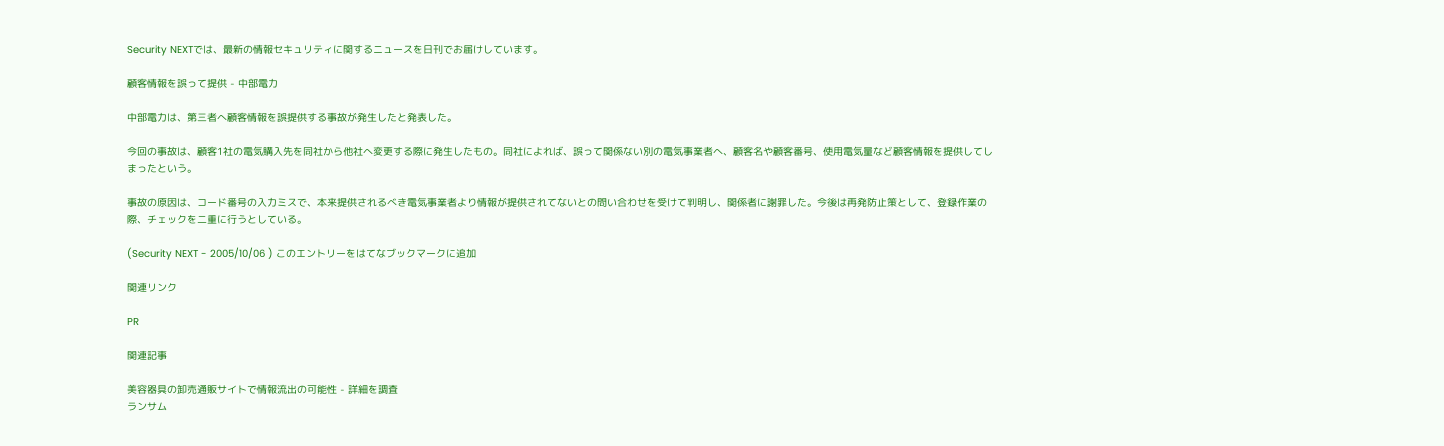Security NEXTでは、最新の情報セキュリティに関するニュースを日刊でお届けしています。

顧客情報を誤って提供 - 中部電力

中部電力は、第三者へ顧客情報を誤提供する事故が発生したと発表した。

今回の事故は、顧客1社の電気購入先を同社から他社へ変更する際に発生したもの。同社によれば、誤って関係ない別の電気事業者へ、顧客名や顧客番号、使用電気量など顧客情報を提供してしまったという。

事故の原因は、コード番号の入力ミスで、本来提供されるべき電気事業者より情報が提供されてないとの問い合わせを受けて判明し、関係者に謝罪した。今後は再発防止策として、登録作業の際、チェックを二重に行うとしている。

(Security NEXT - 2005/10/06 ) このエントリーをはてなブックマークに追加

関連リンク

PR

関連記事

美容器具の卸売通販サイトで情報流出の可能性 - 詳細を調査
ランサム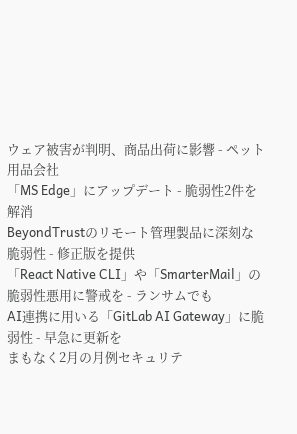ウェア被害が判明、商品出荷に影響 - ペット用品会社
「MS Edge」にアップデート - 脆弱性2件を解消
BeyondTrustのリモート管理製品に深刻な脆弱性 - 修正版を提供
「React Native CLI」や「SmarterMail」の脆弱性悪用に警戒を - ランサムでも
AI連携に用いる「GitLab AI Gateway」に脆弱性 - 早急に更新を
まもなく2月の月例セキュリテ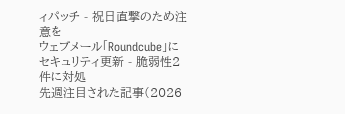ィパッチ - 祝日直撃のため注意を
ウェブメール「Roundcube」にセキュリティ更新 - 脆弱性2件に対処
先週注目された記事(2026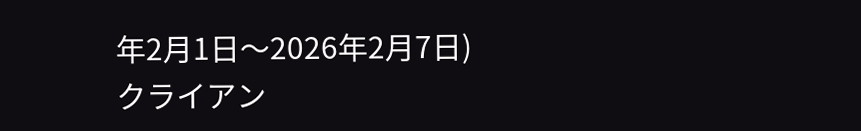年2月1日〜2026年2月7日)
クライアン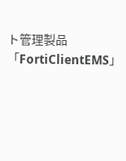ト管理製品「FortiClientEMS」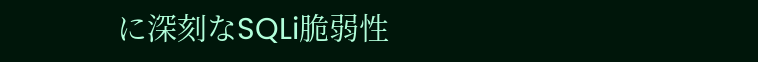に深刻なSQLi脆弱性